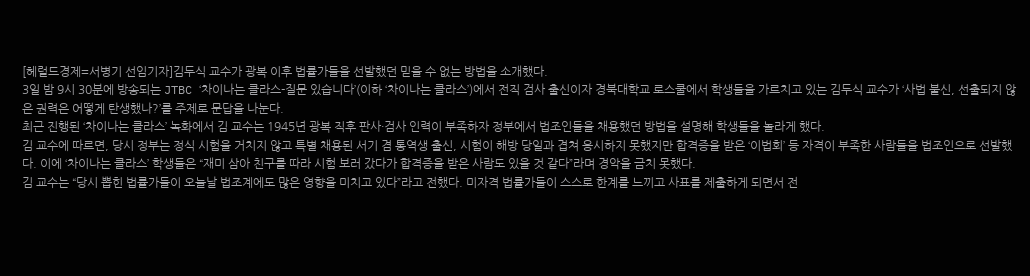[헤럴드경제=서병기 선임기자]김두식 교수가 광복 이후 법률가들을 선발했던 믿을 수 없는 방법을 소개했다.
3일 밤 9시 30분에 방송되는 JTBC ‘차이나는 클라스-질문 있습니다’(이하 ‘차이나는 클라스’)에서 전직 검사 출신이자 경북대학교 로스쿨에서 학생들을 가르치고 있는 김두식 교수가 ‘사법 불신, 선출되지 않은 권력은 어떻게 탄생했나?’를 주제로 문답을 나눈다.
최근 진행된 ‘차이나는 클라스’ 녹화에서 김 교수는 1945년 광복 직후 판사·검사 인력이 부족하자 정부에서 법조인들을 채용했던 방법을 설명해 학생들을 놀라게 했다.
김 교수에 따르면, 당시 정부는 정식 시험을 거치지 않고 특별 채용된 서기 겸 통역생 출신, 시험이 해방 당일과 겹쳐 응시하지 못했지만 합격증을 받은 ‘이법회’ 등 자격이 부족한 사람들을 법조인으로 선발했다. 이에 ‘차이나는 클라스’ 학생들은 “재미 삼아 친구를 따라 시험 보러 갔다가 합격증을 받은 사람도 있을 것 같다”라며 경악을 금치 못했다.
김 교수는 “당시 뽑힌 법률가들이 오늘날 법조계에도 많은 영향을 미치고 있다”라고 전했다. 미자격 법률가들이 스스로 한계를 느끼고 사표를 제출하게 되면서 전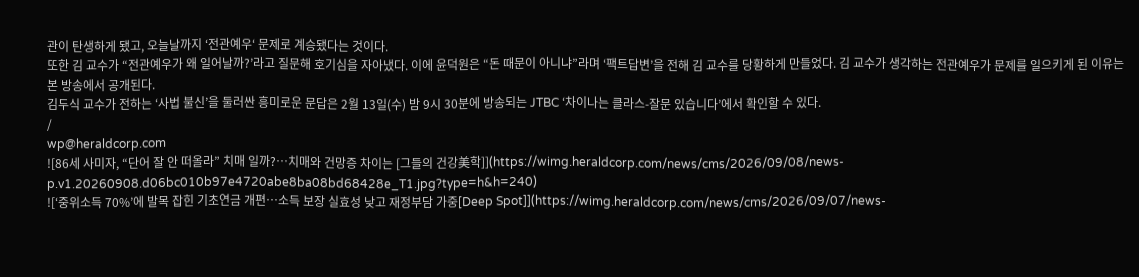관이 탄생하게 됐고, 오늘날까지 ‘전관예우‘ 문제로 계승됐다는 것이다.
또한 김 교수가 “전관예우가 왜 일어날까?’라고 질문해 호기심을 자아냈다. 이에 윤덕원은 “돈 때문이 아니냐”라며 ‘팩트답변’을 전해 김 교수를 당황하게 만들었다. 김 교수가 생각하는 전관예우가 문제를 일으키게 된 이유는 본 방송에서 공개된다.
김두식 교수가 전하는 ‘사법 불신’을 둘러싼 흥미로운 문답은 2월 13일(수) 밤 9시 30분에 방송되는 JTBC ‘차이나는 클라스-잘문 있습니다’에서 확인할 수 있다.
/
wp@heraldcorp.com
![86세 사미자, “단어 잘 안 떠올라” 치매 일까?…치매와 건망증 차이는 [그들의 건강美학]](https://wimg.heraldcorp.com/news/cms/2026/09/08/news-p.v1.20260908.d06bc010b97e4720abe8ba08bd68428e_T1.jpg?type=h&h=240)
![‘중위소득 70%’에 발목 잡힌 기초연금 개편…소득 보장 실효성 낮고 재정부담 가중[Deep Spot]](https://wimg.heraldcorp.com/news/cms/2026/09/07/news-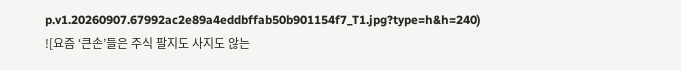p.v1.20260907.67992ac2e89a4eddbffab50b901154f7_T1.jpg?type=h&h=240)
![요즘 ‘큰손’들은 주식 팔지도 사지도 않는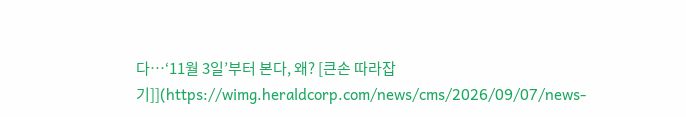다…‘11월 3일’부터 본다, 왜? [큰손 따라잡기]](https://wimg.heraldcorp.com/news/cms/2026/09/07/news-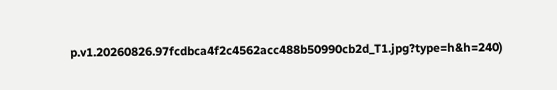p.v1.20260826.97fcdbca4f2c4562acc488b50990cb2d_T1.jpg?type=h&h=240)